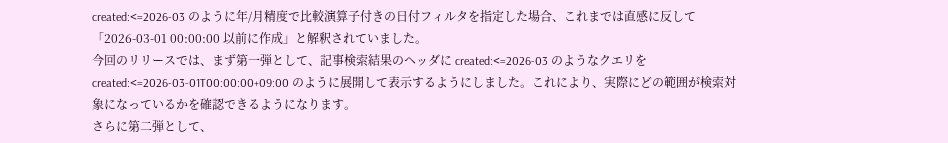created:<=2026-03 のように年/月精度で比較演算子付きの日付フィルタを指定した場合、これまでは直感に反して「2026-03-01 00:00:00 以前に作成」と解釈されていました。
今回のリリースでは、まず第一弾として、記事検索結果のヘッダに created:<=2026-03 のようなクエリを created:<=2026-03-01T00:00:00+09:00 のように展開して表示するようにしました。これにより、実際にどの範囲が検索対象になっているかを確認できるようになります。
さらに第二弾として、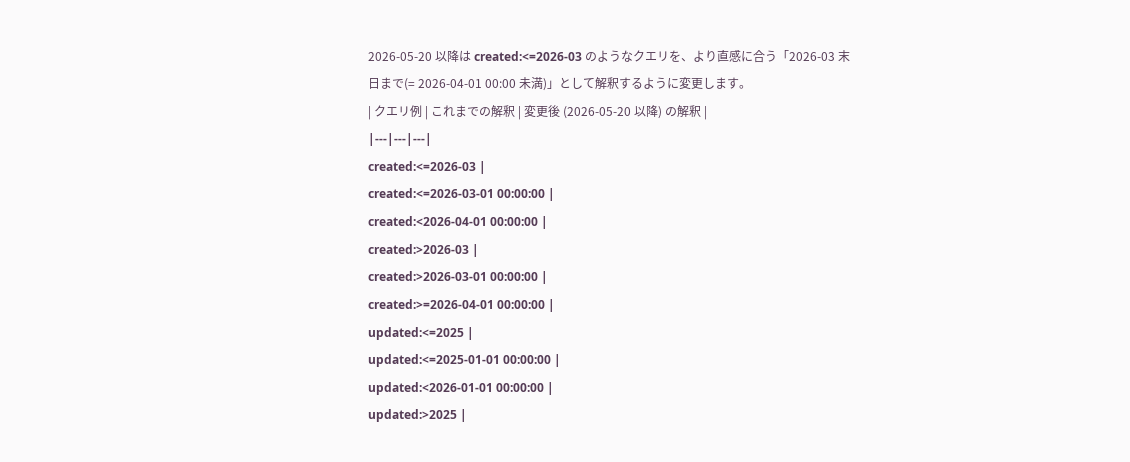2026-05-20 以降は created:<=2026-03 のようなクエリを、より直感に合う「2026-03 末日まで(= 2026-04-01 00:00 未満)」として解釈するように変更します。
| クエリ例 | これまでの解釈 | 変更後 (2026-05-20 以降) の解釈 |
|---|---|---|
created:<=2026-03 |
created:<=2026-03-01 00:00:00 |
created:<2026-04-01 00:00:00 |
created:>2026-03 |
created:>2026-03-01 00:00:00 |
created:>=2026-04-01 00:00:00 |
updated:<=2025 |
updated:<=2025-01-01 00:00:00 |
updated:<2026-01-01 00:00:00 |
updated:>2025 |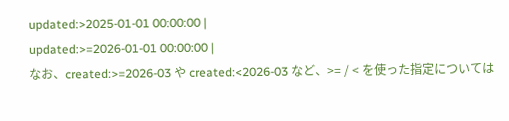updated:>2025-01-01 00:00:00 |
updated:>=2026-01-01 00:00:00 |
なお、created:>=2026-03 や created:<2026-03 など、>= / < を使った指定については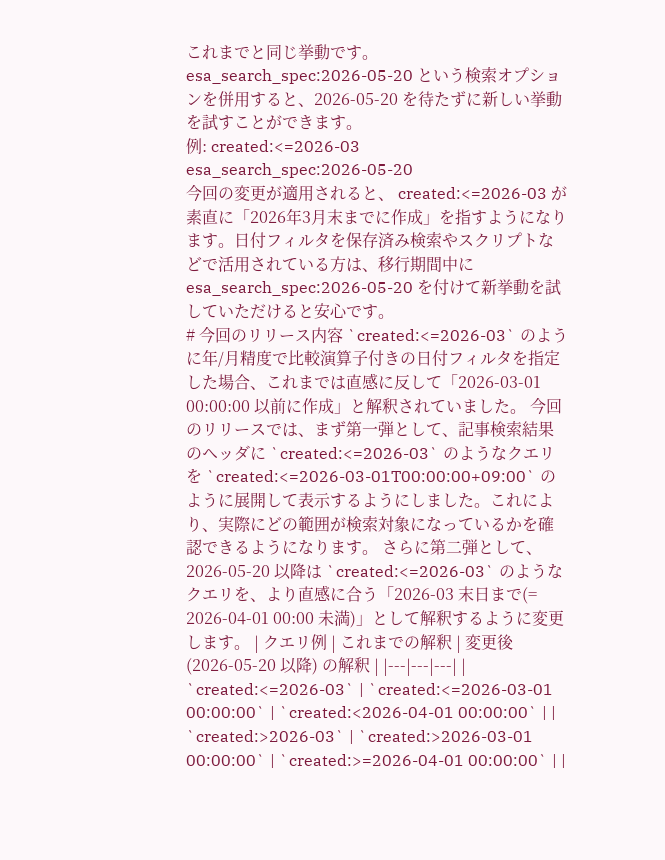これまでと同じ挙動です。
esa_search_spec:2026-05-20 という検索オプションを併用すると、2026-05-20 を待たずに新しい挙動を試すことができます。
例: created:<=2026-03 esa_search_spec:2026-05-20
今回の変更が適用されると、 created:<=2026-03 が素直に「2026年3月末までに作成」を指すようになります。日付フィルタを保存済み検索やスクリプトなどで活用されている方は、移行期間中に esa_search_spec:2026-05-20 を付けて新挙動を試していただけると安心です。
# 今回のリリース内容 `created:<=2026-03` のように年/月精度で比較演算子付きの日付フィルタを指定した場合、これまでは直感に反して「2026-03-01 00:00:00 以前に作成」と解釈されていました。 今回のリリースでは、まず第一弾として、記事検索結果のヘッダに `created:<=2026-03` のようなクエリを `created:<=2026-03-01T00:00:00+09:00` のように展開して表示するようにしました。これにより、実際にどの範囲が検索対象になっているかを確認できるようになります。 さらに第二弾として、2026-05-20 以降は `created:<=2026-03` のようなクエリを、より直感に合う「2026-03 末日まで(= 2026-04-01 00:00 未満)」として解釈するように変更します。 | クエリ例 | これまでの解釈 | 変更後 (2026-05-20 以降) の解釈 | |---|---|---| | `created:<=2026-03` | `created:<=2026-03-01 00:00:00` | `created:<2026-04-01 00:00:00` | | `created:>2026-03` | `created:>2026-03-01 00:00:00` | `created:>=2026-04-01 00:00:00` | |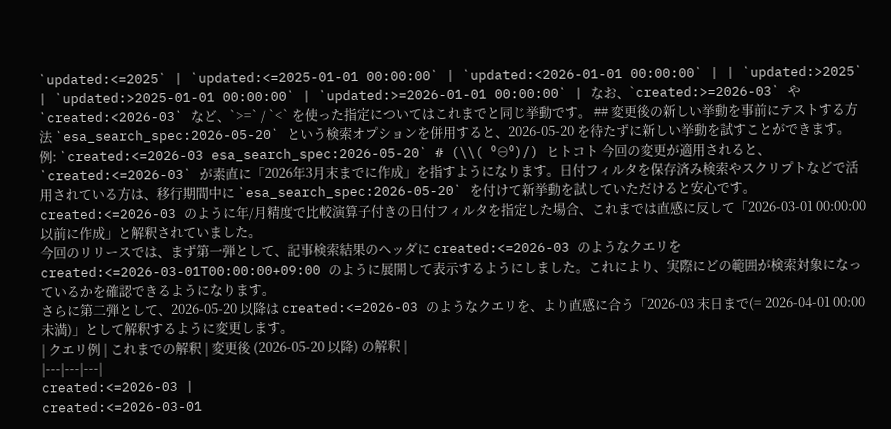`updated:<=2025` | `updated:<=2025-01-01 00:00:00` | `updated:<2026-01-01 00:00:00` | | `updated:>2025` | `updated:>2025-01-01 00:00:00` | `updated:>=2026-01-01 00:00:00` | なお、`created:>=2026-03` や `created:<2026-03` など、`>=` / `<` を使った指定についてはこれまでと同じ挙動です。 ## 変更後の新しい挙動を事前にテストする方法 `esa_search_spec:2026-05-20` という検索オプションを併用すると、2026-05-20 を待たずに新しい挙動を試すことができます。 例: `created:<=2026-03 esa_search_spec:2026-05-20` # (\\( ⁰⊖⁰)/) ヒトコト 今回の変更が適用されると、 `created:<=2026-03` が素直に「2026年3月末までに作成」を指すようになります。日付フィルタを保存済み検索やスクリプトなどで活用されている方は、移行期間中に `esa_search_spec:2026-05-20` を付けて新挙動を試していただけると安心です。
created:<=2026-03 のように年/月精度で比較演算子付きの日付フィルタを指定した場合、これまでは直感に反して「2026-03-01 00:00:00 以前に作成」と解釈されていました。
今回のリリースでは、まず第一弾として、記事検索結果のヘッダに created:<=2026-03 のようなクエリを created:<=2026-03-01T00:00:00+09:00 のように展開して表示するようにしました。これにより、実際にどの範囲が検索対象になっているかを確認できるようになります。
さらに第二弾として、2026-05-20 以降は created:<=2026-03 のようなクエリを、より直感に合う「2026-03 末日まで(= 2026-04-01 00:00 未満)」として解釈するように変更します。
| クエリ例 | これまでの解釈 | 変更後 (2026-05-20 以降) の解釈 |
|---|---|---|
created:<=2026-03 |
created:<=2026-03-01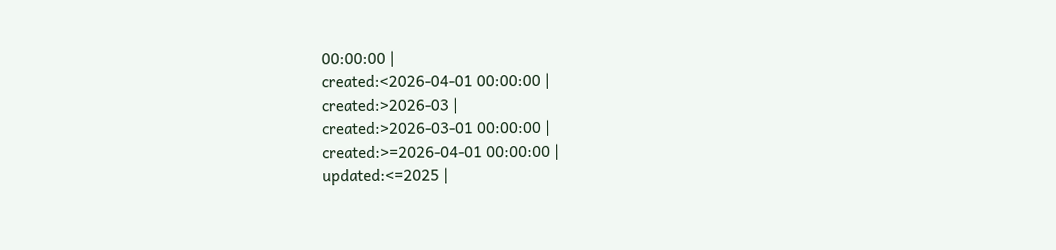00:00:00 |
created:<2026-04-01 00:00:00 |
created:>2026-03 |
created:>2026-03-01 00:00:00 |
created:>=2026-04-01 00:00:00 |
updated:<=2025 |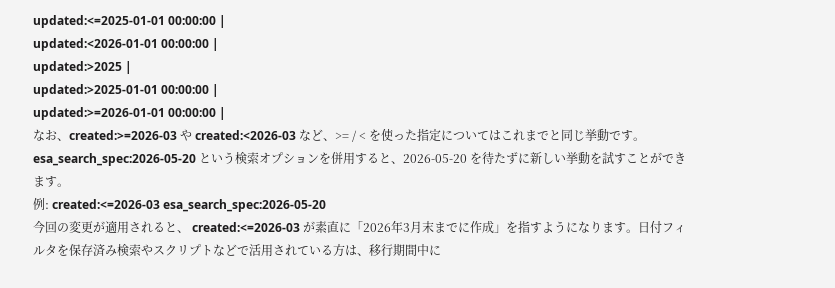updated:<=2025-01-01 00:00:00 |
updated:<2026-01-01 00:00:00 |
updated:>2025 |
updated:>2025-01-01 00:00:00 |
updated:>=2026-01-01 00:00:00 |
なお、created:>=2026-03 や created:<2026-03 など、>= / < を使った指定についてはこれまでと同じ挙動です。
esa_search_spec:2026-05-20 という検索オプションを併用すると、2026-05-20 を待たずに新しい挙動を試すことができます。
例: created:<=2026-03 esa_search_spec:2026-05-20
今回の変更が適用されると、 created:<=2026-03 が素直に「2026年3月末までに作成」を指すようになります。日付フィルタを保存済み検索やスクリプトなどで活用されている方は、移行期間中に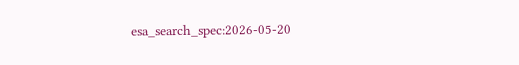esa_search_spec:2026-05-20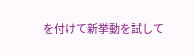を付けて新挙動を試して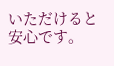いただけると安心です。